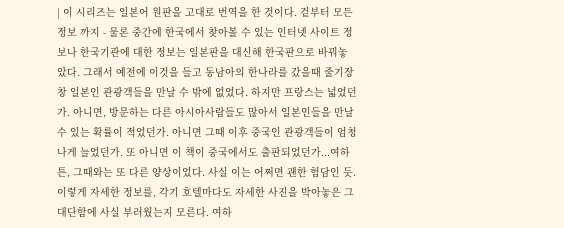| 이 시리즈는 일본어 원판을 고대로 번역을 한 것이다. 겉부터 모든 정보 까지 - 물론 중간에 한국에서 찾아볼 수 있는 인터넷 사이트 정보나 한국기관에 대한 정보는 일본판을 대신해 한국판으로 바꿔놓았다. 그래서 예전에 이것을 들고 동남아의 한나라를 갔을때 줄기장창 일본인 관광객들을 만날 수 밖에 없었다. 하지만 프랑스는 넓었던가. 아니면, 방문하는 다른 아시아사람들도 많아서 일본인들을 만날 수 있는 확률이 적었던가. 아니면 그때 이후 중국인 관광객들이 엄청나게 늘었던가. 또 아니면 이 책이 중국에서도 출판되었던가...여하튼, 그때와는 또 다른 양상이었다. 사실 이는 어쩌면 괜한 험담인 듯. 이렇게 자세한 정보를, 각기 호텔마다도 자세한 사진을 박아놓은 그 대단함에 사실 부러웠는지 모른다. 여하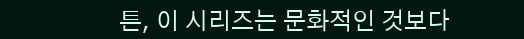튼, 이 시리즈는 문화적인 것보다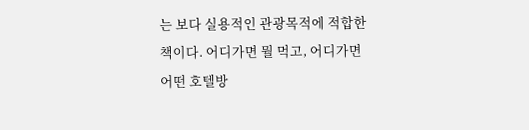는 보다 실용적인 관광목적에 적합한 책이다. 어디가면 뭘 먹고, 어디가면 어떤 호텔방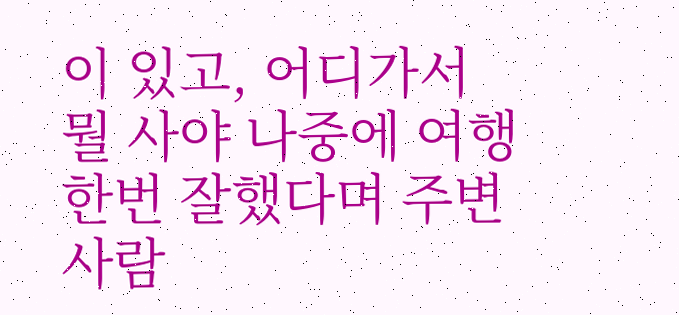이 있고, 어디가서 뭘 사야 나중에 여행한번 잘했다며 주변 사람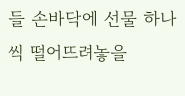들 손바닥에 선물 하나씩 떨어뜨려놓을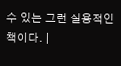수 있는 그런 실용적인 책이다. |